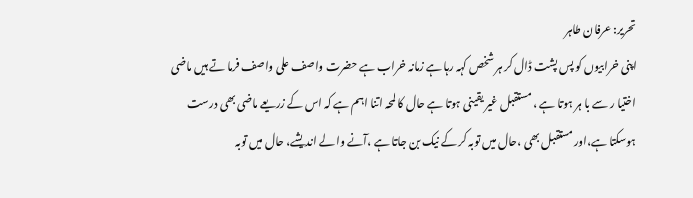تحریر: عرفان طاہر
اپنی خرابیوں کو پس پشت ڈال کر ہر شخص کہہ رہا ہے زمانہ خراب ہے حضرت واصف علی واصف فرما تے ہیں ماضی اختیا ر سے با ہر ہوتا ہے ، مستقبل غیر یقینی ہوتا ہے حال کا لمحہ اتنا اہم ہے کہ اس کے زریعے ماضی بھی درست ہوسکتا ہے،اور مستقبل بھی ،حال میں توبہ کر کے نیک بن جاتا ہے ،آنے وا لے اندیشے، حال میں توبہ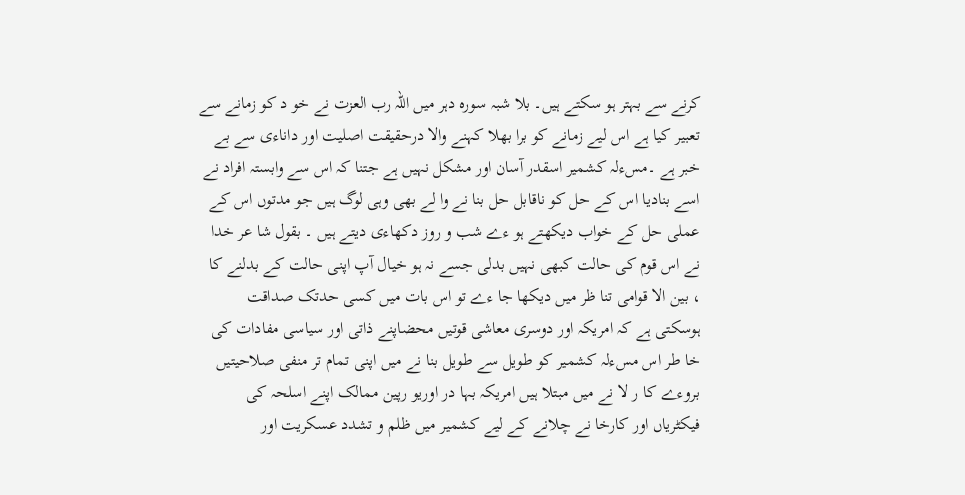کرنے سے بہتر ہو سکتے ہیں۔ بلا شبہ سورہ دہر میں اللہ رب العزت نے خو د کو زمانے سے تعبیر کیا ہے اس لیے زمانے کو برا بھلا کہنے والا درحقیقت اصلیت اور داناءی سے بے خبر ہے ۔مسءلہ کشمیر اسقدر آسان اور مشکل نہیں ہے جتنا کہ اس سے وابستہ افراد نے اسے بنادیا اس کے حل کو ناقابل حل بنا نے وا لے بھی وہی لوگ ہیں جو مدتوں اس کے عملی حل کے خواب دیکھتے ہو ءے شب و روز دکھاءی دیتے ہیں ۔ بقول شا عر خدا نے اس قوم کی حالت کبھی نہیں بدلی جسے نہ ہو خیال آپ اپنی حالت کے بدلنے کا ، بین الا قوامی تنا ظر میں دیکھا جا ءے تو اس بات میں کسی حدتک صداقت ہوسکتی ہے کہ امریکہ اور دوسری معاشی قوتیں محضاپنے ذاتی اور سیاسی مفادات کی خا طر اس مسءلہ کشمیر کو طویل سے طویل بنا نے میں اپنی تمام تر منفی صلاحیتیں بروءے کا ر لا نے میں مبتلا ہیں امریکہ بہا در اوریو رپین ممالک اپنے اسلحہ کی فیکٹریاں اور کارخا نے چلانے کے لیے کشمیر میں ظلم و تشدد عسکریت اور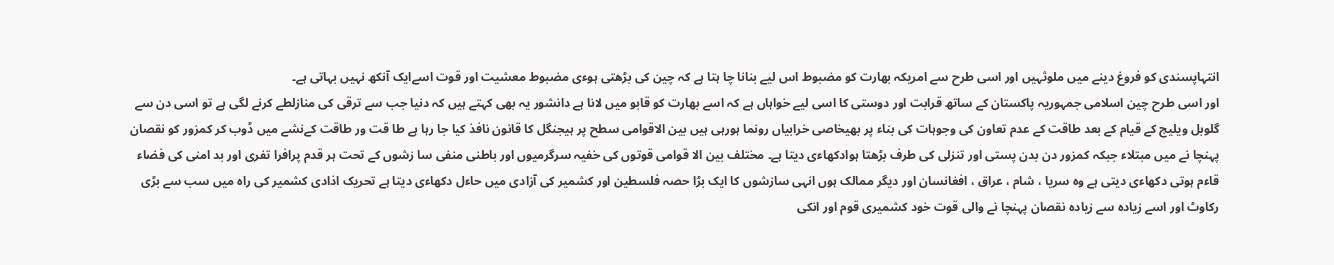انتہاپسندی کو فروغ دینے میں ملوثہیں اور اسی طرح سے امریکہ بھارت کو مضبوط اس لیے بنانا چا ہتا ہے کہ چین کی بڑھتی ہوءی مضبوط معشیت اور قوت اسےایک آنکھ نہیں بہاتی ہے۔
اور اسی طرح چین اسلامی جمہوریہ پاکستان کے ساتھ قرابت اور دوستی کا اسی لیے خواہاں ہے کہ اسے بھارت کو قابو میں لانا ہے دانشور یہ بھی کہتے ہیں کہ دنیا جب سے ترقی کی منازلطے کرنے لگی ہے تو اسی دن سے گلوبل ویلیج کے قیام کے بعد طاقت کے عدم تعاون کی وجوہات کی بناء پر بھیخاصی خرابیاں رونما ہورہی ہیں بین الاقوامی سطح پر ہیجنگل کا قانون نافذ کیا جا رہا ہے طا قت ور طاقت کےنشے میں ڈوب کر کمزور کو نقصان پہنچا نے میں مبتلاء جبکہ کمزور دن بدن پستی اور تنزلی کی طرف بڑھتا ہوادکھاءی دیتا ہے۔ مختلف بین الا قوامی قوتوں کی خفیہ سرگرمیوں اور باطنی منفی سا زشوں کے تحت ہر قدم پرافرا تفری اور بد امنی کی فضاء قاءم ہوتی دکھاءی دیتی ہے وہ سریا ، شام ، عراق ، افغانسان اور دیگر ممالک ہوں انہی سازشوں کا ایک بڑا حصہ فلسطین اور کشمیر کی آزادی میں حاءل دکھاءی دیتا ہے تحریک اذادی کشمیر کی راہ میں سب سے بڑی رکاوٹ اور اسے زیادہ سے زیادہ نقصان پہنچا نے والی قوت خود کشمیری قوم اور انکی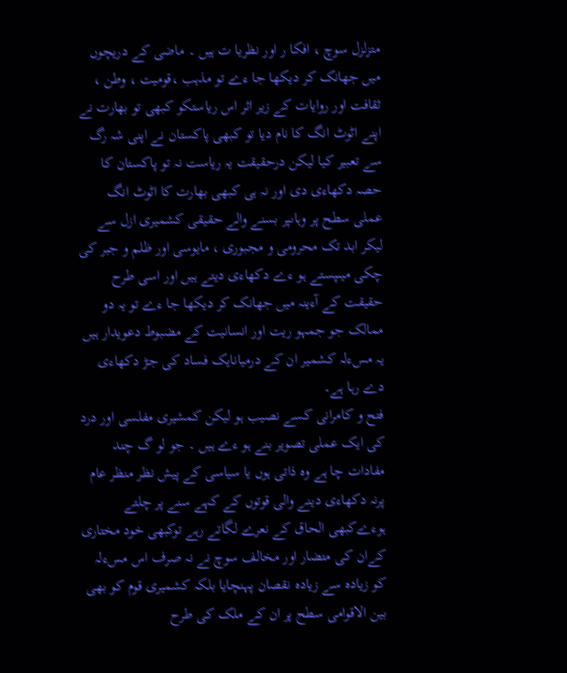متزلزل سوچ ، افکا ر اور نظریا ت ہیں ۔ ماضی کے دریچوں میں جھانک کر دیکھا جا ءے تو مذہب ،قومیت ، وطن ، ثقافت اور روایات کے زیر اثر اس ریاستکو کبھی تو بھارت نے اپنے اٹوٹ انگ کا نام دیا تو کبھی پاکستان نے اپنی شہ رگ سے تعبیر کیا لیکن درحقیقت یہ ریاست نہ تو پاکستان کا حصہ دکھاءی دی اور نہ ہی کبھی بھارت کا اٹوٹ انگ عملی سطح پر وہاںپر بسنے والے حقیقی کشمیری ازل سے لیکر ابد تک محرومی و مجبوری ، مایوسی اور ظلم و جبر کی چکی میںپستے ہو ءے دکھاءی دیتے ہیں اور اسی طرح حقیقت کے آءینہ میں جھانک کر دیکھا جا ءے تو یہ دو ممالک جو جمہو ریت اور انسانیت کے مضبوط دعویدار ہیں یہ مسءلہ کشمیر ان کے درمیانایک فساد کی جڑ دکھاءی دے رہا ہے۔
فتح و کامرانی کسے نصیب ہو لیکن کمشیری مفلسی اور درد کی ایک عملی تصویر بنے ہو ءے ہیں ۔ جو لو گ چند مفادات چا ہے وہ ذاتی ہوں یا سیاسی کے پیش نظر منظر عام پرنہ دکھاءی دینے والی قوتوں کے کہے سنے پر چلتے ہوءےکبھی الحاق کے نعرے لگاتے رہے توکبھی خود مختاری کےان کی متضار اور مخالف سوچ نے نہ صرف اس مسءلہ کو زیادہ سے زیادہ نقصان پہنچایا بلکہ کشمیری قوم کو بھی بین الاقوامی سطح پر ان کے ملک کی طرح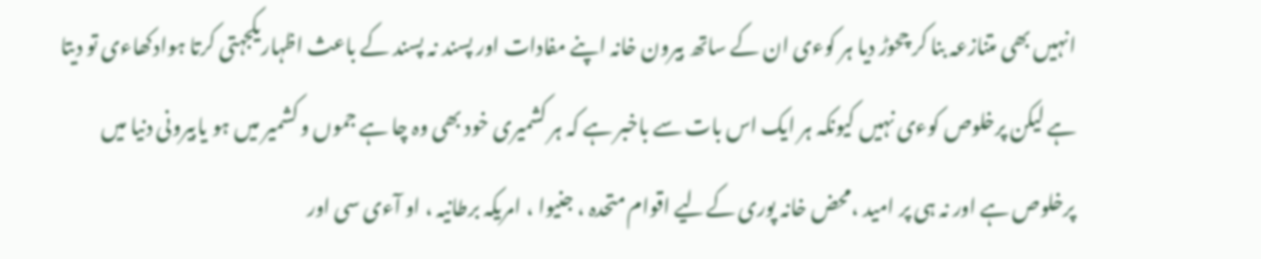انہیں بھی متنازعہ بنا کر چحوڑ دیا ہر کوءی ان کے ساتھ بیرون خانہ اپنے مفادات اور پسند نہ پسند کے باعث اظہاریکجہتی کرتا ہوادکھاءی تو دیتا ہے لیکن پرخلوص کوءی نہیں کیونکہ ہر ایک اس بات سے باخبر ہے کہ ہر کشمیری خود بھی وہ چا ہے جموں و کشمیر میں ہو یابیرونی دنیا میں پرخلوص ہے اور نہ ہی پر امید ،محض خانہ پوری کےلیے اقوام متحدہ ، جنیوا ، امریکہ برطانیہ ، او آءی سی اور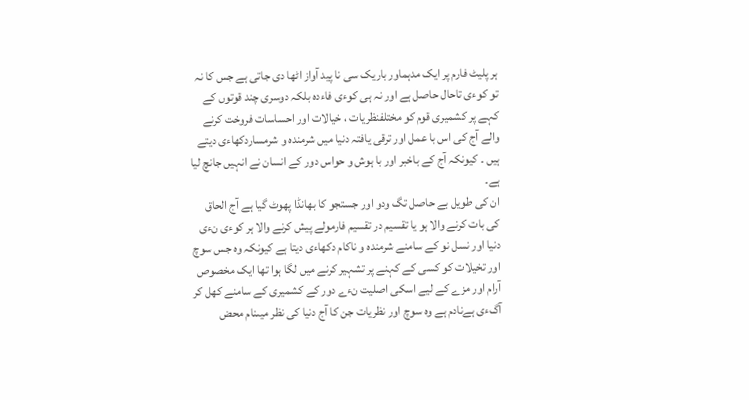ہر پلیٹ فارم پر ایک مدہماور باریک سی نا پید آواز اٹھا دی جاتی ہے جس کا نہ تو کوءی تاحال حاصل ہے اور نہ ہی کوءی فاءدہ بلکہ دوسری چند قوتوں کے کہے پر کشمیری قوم کو مختلفنظریات ، خیالات اور احساسات فروخت کرنے والے آج کی اس با عمل اور ترقی یافتہ دنیا میں شرمندہ و شرمساردکھاءی دیتے ہیں ۔ کیونکہ آج کے باخبر اور با ہوش و حواس دور کے انسان نے انہیں جانچ لیا ہے۔
ان کی طویل بے حاصل تگ ودو اور جستجو کا بھانڈا پھوٹ گیا ہے آج الحاق کی بات کرنے والا ہو یا تقسیم در تقسیم فارمولے پیش کرنے والا ہر کوءی نءی دنیا اور نسل نو کے سامنے شرمندہ و ناکام دکھاءی دیتا ہے کیونکہ وہ جس سوچ اور تخیلات کو کسی کے کہنے پر تشہیر کرنے میں لگا ہوا تھا ایک مخصوص آرام اور مزے کے لیے اسکی اصلیت نءے دور کے کشمیری کے سامنے کھل کر آگءی ہےنادم ہے وہ سوچ اور نظریات جن کا آج دنیا کی نظر میںنام محض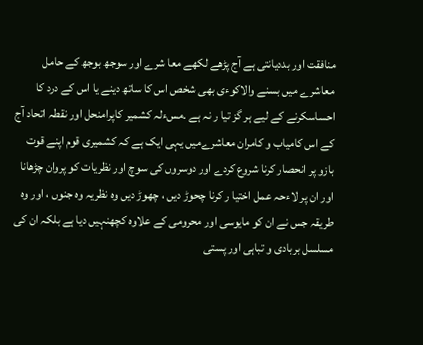منافقت اور بددیانتی ہے آج پڑھے لکھے معا شرے اور سوجھ بوجھ کے حامل معاشرے میں بسنے والاکوءی بھی شخص اس کا ساتھ دینے یا اس کے درد کا احساسکرنے کے لیے ہر گز تیا ر نہ ہے ۔مسءلہ کشمیر کاپرامنحل اور نقطہ اتحاد آج کے اس کامیاب و کامران معاشرےمیں یہی ایک ہے کہ کشمیری قوم اپنے قوت بازو پر انحصار کرنا شروع کردے اور دوسروں کی سوچ اور نظریات کو پروان چڑھانا اور ان پر لاءحہ عمل اختیا ر کرنا چحوڑ دیں ، چھوڑ دیں وہ نظریہ وہ جنوں ، اور وہ طریقہ جس نے ان کو مایوسی اور محرومی کے علاوہ کچھنہیں دیا ہے بلکہ ان کی مسلسل بربادی و تباہی اور پستی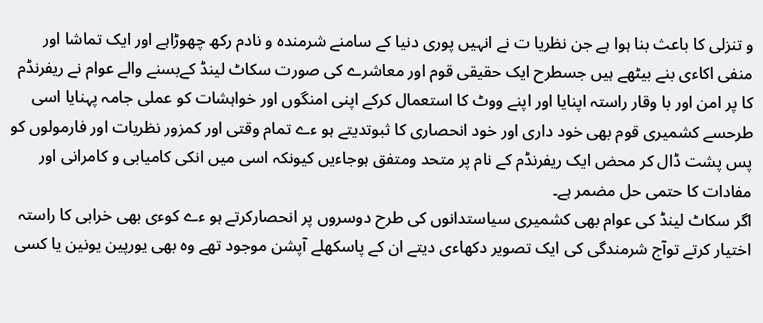و تنزلی کا باعث بنا ہوا ہے جن نظریا ت نے انہیں پوری دنیا کے سامنے شرمندہ و نادم رکھ چھوڑاہے اور ایک تماشا اور منفی اکاءی بنے بیٹھے ہیں جسطرح ایک حقیقی قوم اور معاشرے کی صورت سکاٹ لینڈ کےبسنے والے عوام نے ریفرنڈم کا پر امن اور با وقار راستہ اپنایا اور اپنے ووٹ کا استعمال کرکے اپنی امنگوں اور خواہشات کو عملی جامہ پہنایا اسی طرحسے کشمیری قوم بھی خود داری اور خود انحصاری کا ثبوتدیتے ہو ءے تمام وقتی اور کمزور نظریات اور فارمولوں کو پس پشت ڈال کر محض ایک ریفرنڈم کے نام پر متحد ومتفق ہوجاءیں کیونکہ اسی میں انکی کامیابی و کامرانی اور مفادات کا حتمی حل مضمر ہے۔
اگر سکاٹ لینڈ کی عوام بھی کشمیری سیاستدانوں کی طرح دوسروں پر انحصارکرتے ہو ءے کوءی بھی خرابی کا راستہ اختیار کرتے توآج شرمندگی کی ایک تصویر دکھاءی دیتے ان کے پاسکھلے آپشن موجود تھے وہ بھی یورپین یونین یا کسی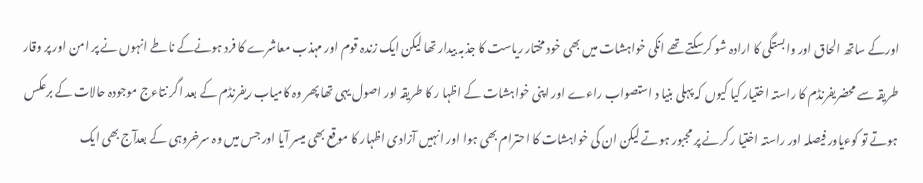اورکے ساتھ الحاق اور وابستگی کا ارادہ شو کرسکتے تھے انکی خواہشات میں بھی خود مختار ریاست کا جذبہ بیدار تھا لیکن ایک زندہ قوم اور مہذب معاشرے کا فرد ہونےکے ناطے انہوں نے پر امن اور پر وقار طریقہ سے محضریفرنڈم کا راستہ اختیار کیا کیوں کہ پہلی بنیا د استصواب راءے اور اپنی خواہشات کے اظہا ر کا طریقہ اور اصول یہی تھا پھر وہ کامیاب ریفرنڈم کے بعد اگر نتاءج موجودہ حالات کے برعکس ہوتے تو کوءیاور فیصلہ اور راستہ اختیا ر کرنے پر مجبور ہوتے لیکن ان کی خواہشات کا احترام بھی ہوا اور انہیں آزادی اظہار کا موقع بھی میسر آیا اور جس میں وہ سرخروہی کے بعدآج بھی ایک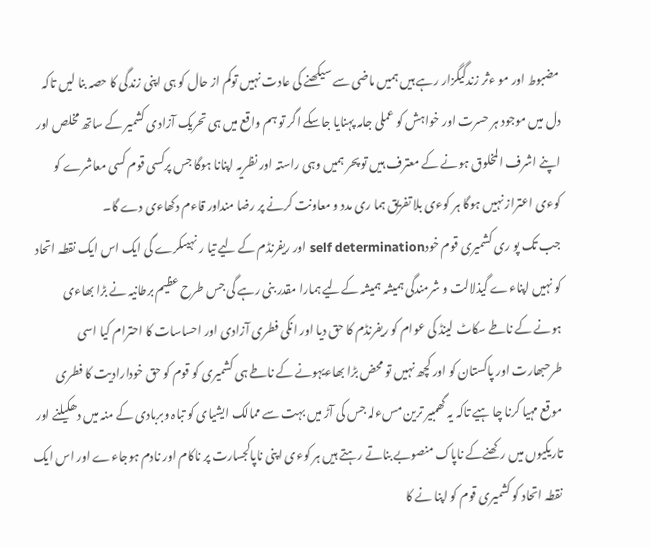مضبوط اور مو ءثر زندگیگزار رہے ہیں ہمیں ماضی سے سیکھنے کی عادت نہیں توکم از حال کو ہی اپنی زندگی کا حصہ بنا لیں تاکہ دل میں موجود ہر حسرت اور خواہش کو عملی جامہ پہنایا جاسکے اگر تو ہم واقع میں ہی تحریک آزادی کشمیر کے ساتھ مخلص اور اپنے اشرف المخلوق ہونے کے معترف ہیں تو پحر ہمیں وہی راستہ اور نظریہ اپنانا ہوگا جس پرکسی قوم کسی معاشرے کو کوءی اعتراز نہیں ہوگا ہر کوءی بلا تفریق ہما ری مدد و معاونت کرنے پر رضا منداور قاءم دکھاءی دے گا۔
جب تک پو ری کشمیری قوم خودself determination اور ریفرنڈم کے لیے تیا ر نہیںکرے گی ایک اس ایک نقطہ اتحاد کو نہیں اپناءے گیذلالت و شرمندگی ہمیشہ ہمیشہ کےلیے ہمارا مقدر بنی رہے گی جس طرح عظیم برطانیہ نے بڑا بھاءی ہونے کے ناطے سکاٹ لینڈ کی عوام کو ریفرنڈم کا حق دیا اور انکی فطری آزادی اور احساسات کا احترام کیا اسی طرحبھارت اور پاکستان کو اور کچھ نہیں تو محض بڑا بھاءیہونے کے ناطے ہی کشمیری کو قوم کو حق خودارادیت کا فطری موقع مہیا کرنا چا ہیے تاکہ یہ گھمبیر ترین مسءلہ جس کی آڑ میں بہت سے ممالک ایشیای کو تباہ وبربادی کے منہ میں دھکیلنے اور تاریکیوں میں رکھنےکے ناپاک منصوبے بناتے رہتے ہیں ہر کوءی اپنی ناپاکجسارت پر ناکام اور نادم ہوجاءے اور اس ایک نقطہ اتحاد کو کشمیری قوم کو اپنا نے کا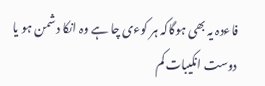فاءدہ یہ بھی ہوگاکہ ہر کوءی چا ہے وہ انکا دشمن ہو یا دوست انکیبات کم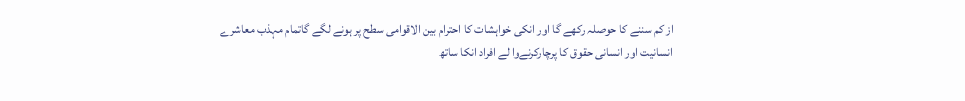از کم سننے کا حوصلہ رکھے گا اور انکی خواہشات کا احترام بین الاقوامی سطح پر ہونے لگے گاتمام مہذب معاشرے انسانیت اور انسانی حقوق کا پرچارکرنےوا لے افراد انکا ساتھ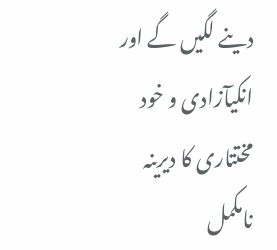دینے لگیں گے اور انکیآزادی و خود مختتاری کا دیرینہ نامکمل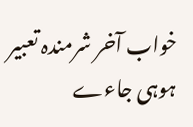خواب آخر شرمندہ تعبیر ہوہی جاءے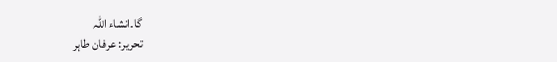گا۔انشاء اللہ
تحریر: عرفان طاہر